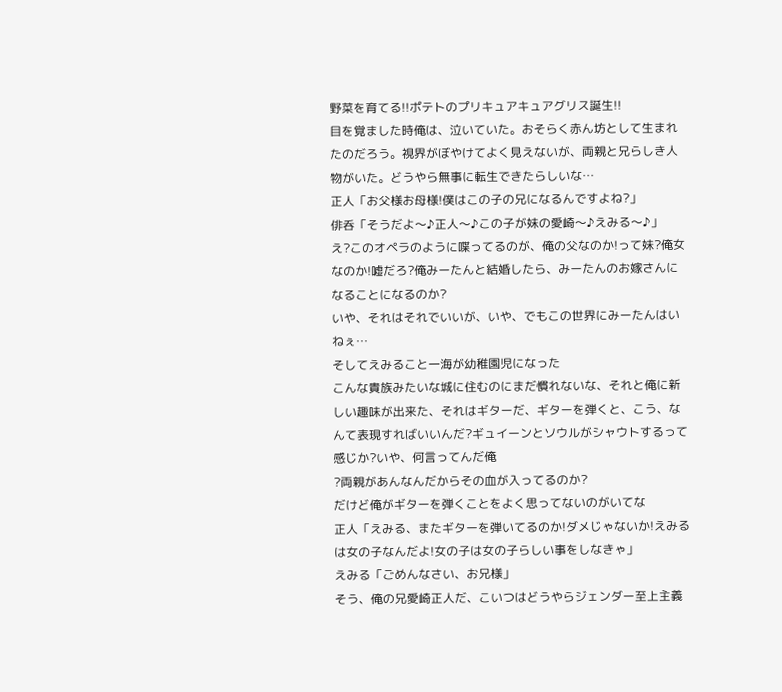野菜を育てる!!ポテトのプリキュアキュアグリス誕生!!
目を覚ました時俺は、泣いていた。おそらく赤ん坊として生まれたのだろう。視界がぼやけてよく見えないが、両親と兄らしき人物がいた。どうやら無事に転生できたらしいな…
正人「お父様お母様!僕はこの子の兄になるんですよね?」
俳呑「そうだよ〜♪正人〜♪この子が妹の愛崎〜♪えみる〜♪」
え?このオペラのように喋ってるのが、俺の父なのか!って妹?俺女なのか!嘘だろ?俺みーたんと結婚したら、みーたんのお嫁さんになることになるのか?
いや、それはそれでいいが、いや、でもこの世界にみーたんはいねぇ…
そしてえみること一海が幼稚園児になった
こんな貴族みたいな城に住むのにまだ慣れないな、それと俺に新しい趣味が出来た、それはギターだ、ギターを弾くと、こう、なんて表現すればいいんだ?ギュイーンとソウルがシャウトするって感じか?いや、何言ってんだ俺
?両親があんなんだからその血が入ってるのか?
だけど俺がギターを弾くことをよく思ってないのがいてな
正人「えみる、またギターを弾いてるのか!ダメじゃないか!えみるは女の子なんだよ!女の子は女の子らしい事をしなきゃ」
えみる「ごめんなさい、お兄様」
そう、俺の兄愛崎正人だ、こいつはどうやらジェンダー至上主義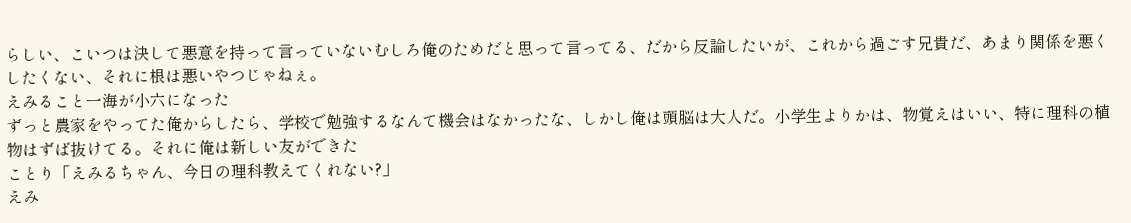らしい、こいつは決して悪意を持って言っていないむしろ俺のためだと思って言ってる、だから反論したいが、これから過ごす兄貴だ、あまり関係を悪くしたくない、それに根は悪いやつじゃねぇ。
えみること一海が小六になった
ずっと農家をやってた俺からしたら、学校で勉強するなんて機会はなかったな、しかし俺は頭脳は大人だ。小学生よりかは、物覚えはいい、特に理科の植物はずば抜けてる。それに俺は新しい友ができた
ことり「えみるちゃん、今日の理科教えてくれない?」
えみ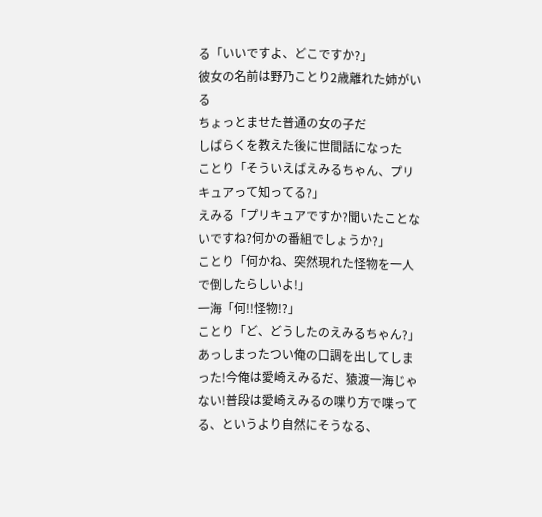る「いいですよ、どこですか?」
彼女の名前は野乃ことり2歳離れた姉がいる
ちょっとませた普通の女の子だ
しばらくを教えた後に世間話になった
ことり「そういえばえみるちゃん、プリキュアって知ってる?」
えみる「プリキュアですか?聞いたことないですね?何かの番組でしょうか?」
ことり「何かね、突然現れた怪物を一人で倒したらしいよ!」
一海「何!!怪物!?」
ことり「ど、どうしたのえみるちゃん?」
あっしまったつい俺の口調を出してしまった!今俺は愛崎えみるだ、猿渡一海じゃない!普段は愛崎えみるの喋り方で喋ってる、というより自然にそうなる、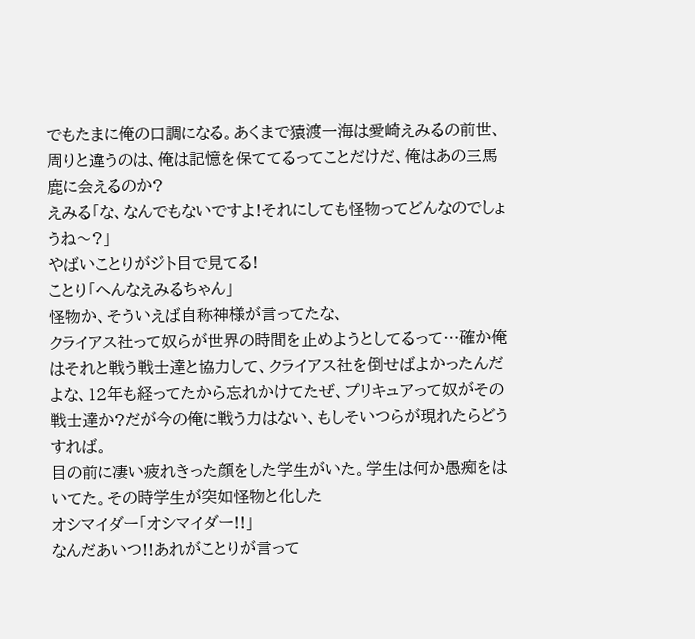でもたまに俺の口調になる。あくまで猿渡一海は愛崎えみるの前世、周りと違うのは、俺は記憶を保ててるってことだけだ、俺はあの三馬鹿に会えるのか?
えみる「な、なんでもないですよ!それにしても怪物ってどんなのでしょうね〜?」
やばいことりがジト目で見てる!
ことり「へんなえみるちゃん」
怪物か、そういえば自称神様が言ってたな、
クライアス社って奴らが世界の時間を止めようとしてるって…確か俺はそれと戦う戦士達と協力して、クライアス社を倒せばよかったんだよな、12年も経ってたから忘れかけてたぜ、プリキュアって奴がその戦士達か?だが今の俺に戦う力はない、もしそいつらが現れたらどうすれば。
目の前に凄い疲れきった顔をした学生がいた。学生は何か愚痴をはいてた。その時学生が突如怪物と化した
オシマイダー「オシマイダー!!」
なんだあいつ!!あれがことりが言って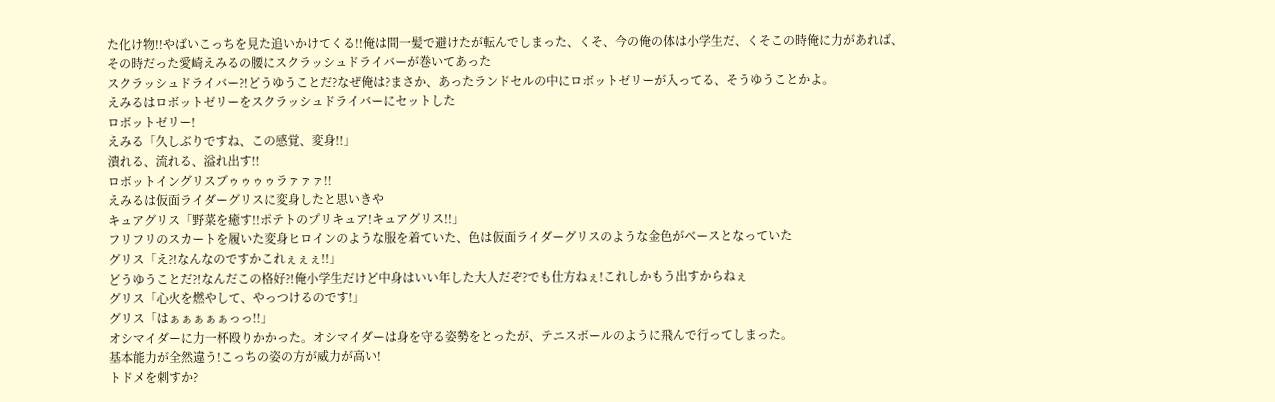た化け物!!やばいこっちを見た追いかけてくる!!俺は間一髪で避けたが転んでしまった、くそ、今の俺の体は小学生だ、くそこの時俺に力があれば、
その時だった愛崎えみるの腰にスクラッシュドライバーが巻いてあった
スクラッシュドライバー⁈どうゆうことだ?なぜ俺は?まさか、あったランドセルの中にロボットゼリーが入ってる、そうゆうことかよ。
えみるはロボットゼリーをスクラッシュドライバーにセットした
ロボットゼリー!
えみる「久しぶりですね、この感覚、変身!!」
潰れる、流れる、溢れ出す!!
ロボットイングリスブゥゥゥゥラァァァ!!
えみるは仮面ライダーグリスに変身したと思いきや
キュアグリス「野菜を癒す!!ポテトのプリキュア!キュアグリス!!」
フリフリのスカートを履いた変身ヒロインのような服を着ていた、色は仮面ライダーグリスのような金色がベースとなっていた
グリス「え⁈なんなのですかこれぇぇぇ!!」
どうゆうことだ⁈なんだこの格好⁈俺小学生だけど中身はいい年した大人だぞ?でも仕方ねぇ!これしかもう出すからねぇ
グリス「心火を燃やして、やっつけるのです!」
グリス「はぁぁぁぁぁっっ!!」
オシマイダーに力一杯殴りかかった。オシマイダーは身を守る姿勢をとったが、テニスボールのように飛んで行ってしまった。
基本能力が全然違う!こっちの姿の方が威力が高い!
トドメを刺すか?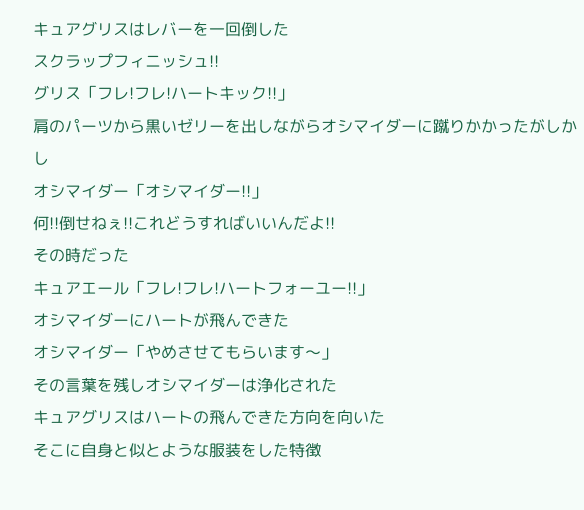キュアグリスはレバーを一回倒した
スクラップフィニッシュ!!
グリス「フレ!フレ!ハートキック!!」
肩のパーツから黒いゼリーを出しながらオシマイダーに蹴りかかったがしかし
オシマイダー「オシマイダー!!」
何!!倒せねぇ!!これどうすればいいんだよ!!
その時だった
キュアエール「フレ!フレ!ハートフォーユー!!」
オシマイダーにハートが飛んできた
オシマイダー「やめさせてもらいます〜」
その言葉を残しオシマイダーは浄化された
キュアグリスはハートの飛んできた方向を向いた
そこに自身と似とような服装をした特徴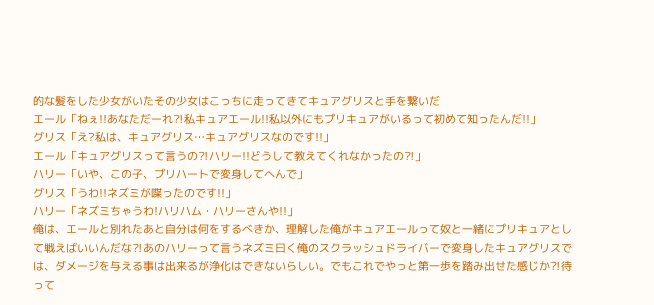的な髪をした少女がいたその少女はこっちに走ってきてキュアグリスと手を繋いだ
エール「ねぇ!!あなただーれ⁈私キュアエール!!私以外にもプリキュアがいるって初めて知ったんだ!!」
グリス「え?私は、キュアグリス…キュアグリスなのです!!」
エール「キュアグリスって言うの⁈ハリー!!どうして教えてくれなかったの⁈」
ハリー「いや、この子、プリハートで変身してへんで」
グリス「うわ!!ネズミが喋ったのです!!」
ハリー「ネズミちゃうわ!ハリハム・ハリーさんや!!」
俺は、エールと別れたあと自分は何をするべきか、理解した俺がキュアエールって奴と一緒にプリキュアとして戦えばいいんだな⁈あのハリーって言うネズミ曰く俺のスクラッシュドライバーで変身したキュアグリスでは、ダメージを与える事は出来るが浄化はできないらしい。でもこれでやっと第一歩を踏み出せた感じか⁈待って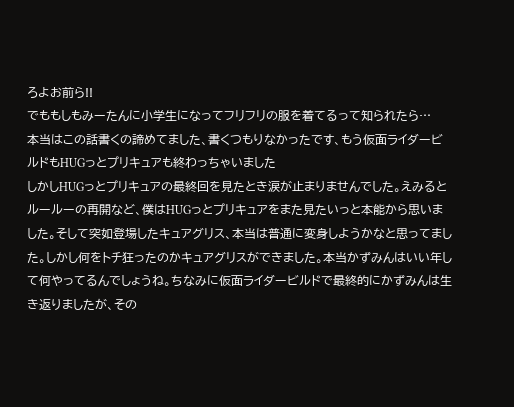ろよお前ら!!
でももしもみーたんに小学生になってフリフリの服を着てるって知られたら…
本当はこの話書くの諦めてました、書くつもりなかったです、もう仮面ライダービルドもHUGっとプリキュアも終わっちゃいました
しかしHUGっとプリキュアの最終回を見たとき涙が止まりませんでした。えみるとルールーの再開など、僕はHUGっとプリキュアをまた見たいっと本能から思いました。そして突如登場したキュアグリス、本当は普通に変身しようかなと思ってました。しかし何をトチ狂ったのかキュアグリスができました。本当かずみんはいい年して何やってるんでしょうね。ちなみに仮面ライダービルドで最終的にかずみんは生き返りましたが、その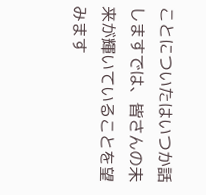ことについたはいつか話しますでは、皆さんの未来が輝いていることを望みます